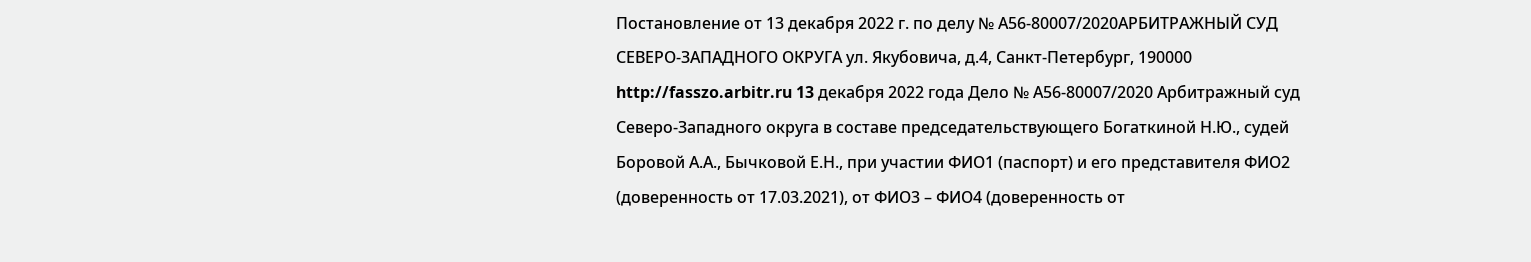Постановление от 13 декабря 2022 г. по делу № А56-80007/2020АРБИТРАЖНЫЙ СУД СЕВЕРО-ЗАПАДНОГО ОКРУГА ул. Якубовича, д.4, Санкт-Петербург, 190000 http://fasszo.arbitr.ru 13 декабря 2022 года Дело № А56-80007/2020 Арбитражный суд Северо-Западного округа в составе председательствующего Богаткиной Н.Ю., судей Боровой А.А., Бычковой Е.Н., при участии ФИО1 (паспорт) и его представителя ФИО2 (доверенность от 17.03.2021), от ФИО3 – ФИО4 (доверенность от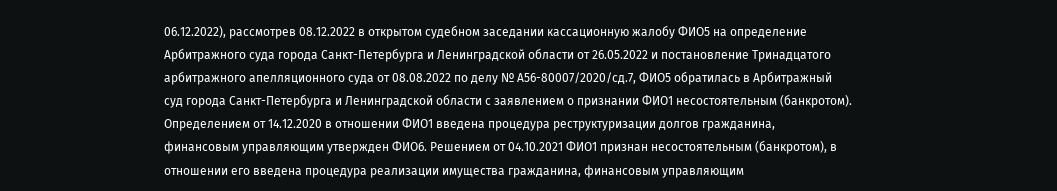06.12.2022), рассмотрев 08.12.2022 в открытом судебном заседании кассационную жалобу ФИО5 на определение Арбитражного суда города Санкт-Петербурга и Ленинградской области от 26.05.2022 и постановление Тринадцатого арбитражного апелляционного суда от 08.08.2022 по делу № А56-80007/2020/сд.7, ФИО5 обратилась в Арбитражный суд города Санкт-Петербурга и Ленинградской области с заявлением о признании ФИО1 несостоятельным (банкротом). Определением от 14.12.2020 в отношении ФИО1 введена процедура реструктуризации долгов гражданина, финансовым управляющим утвержден ФИО6. Решением от 04.10.2021 ФИО1 признан несостоятельным (банкротом), в отношении его введена процедура реализации имущества гражданина, финансовым управляющим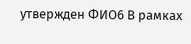утвержден ФИО6 В рамках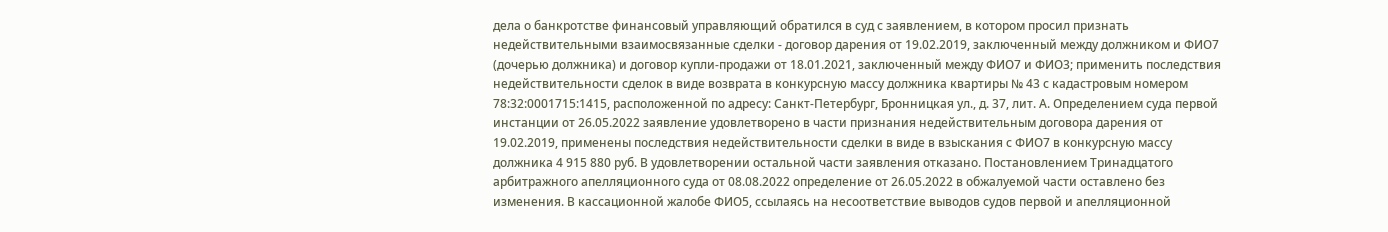дела о банкротстве финансовый управляющий обратился в суд с заявлением, в котором просил признать недействительными взаимосвязанные сделки - договор дарения от 19.02.2019, заключенный между должником и ФИО7 (дочерью должника) и договор купли-продажи от 18.01.2021, заключенный между ФИО7 и ФИО3; применить последствия недействительности сделок в виде возврата в конкурсную массу должника квартиры № 43 с кадастровым номером 78:32:0001715:1415, расположенной по адресу: Санкт-Петербург, Бронницкая ул., д. 37, лит. А. Определением суда первой инстанции от 26.05.2022 заявление удовлетворено в части признания недействительным договора дарения от 19.02.2019, применены последствия недействительности сделки в виде в взыскания с ФИО7 в конкурсную массу должника 4 915 880 руб. В удовлетворении остальной части заявления отказано. Постановлением Тринадцатого арбитражного апелляционного суда от 08.08.2022 определение от 26.05.2022 в обжалуемой части оставлено без изменения. В кассационной жалобе ФИО5, ссылаясь на несоответствие выводов судов первой и апелляционной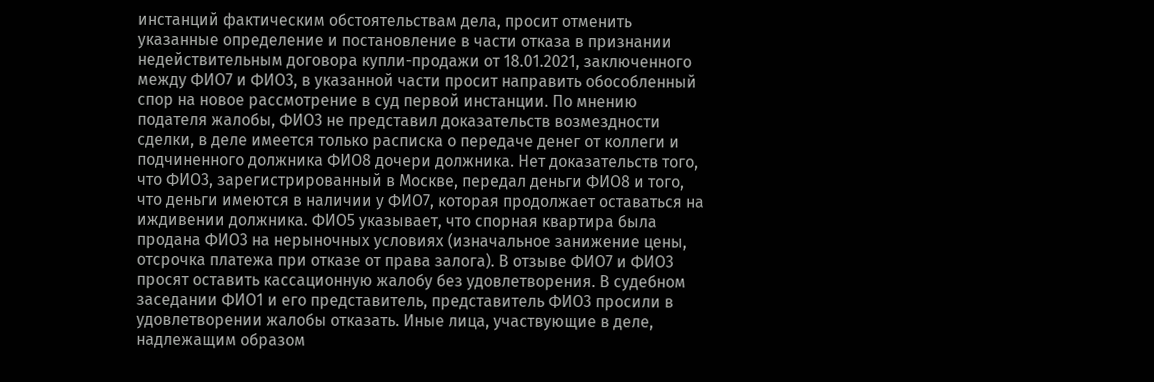инстанций фактическим обстоятельствам дела, просит отменить указанные определение и постановление в части отказа в признании недействительным договора купли-продажи от 18.01.2021, заключенного между ФИО7 и ФИО3, в указанной части просит направить обособленный спор на новое рассмотрение в суд первой инстанции. По мнению подателя жалобы, ФИО3 не представил доказательств возмездности сделки, в деле имеется только расписка о передаче денег от коллеги и подчиненного должника ФИО8 дочери должника. Нет доказательств того, что ФИО3, зарегистрированный в Москве, передал деньги ФИО8 и того, что деньги имеются в наличии у ФИО7, которая продолжает оставаться на иждивении должника. ФИО5 указывает, что спорная квартира была продана ФИО3 на нерыночных условиях (изначальное занижение цены, отсрочка платежа при отказе от права залога). В отзыве ФИО7 и ФИО3 просят оставить кассационную жалобу без удовлетворения. В судебном заседании ФИО1 и его представитель, представитель ФИО3 просили в удовлетворении жалобы отказать. Иные лица, участвующие в деле, надлежащим образом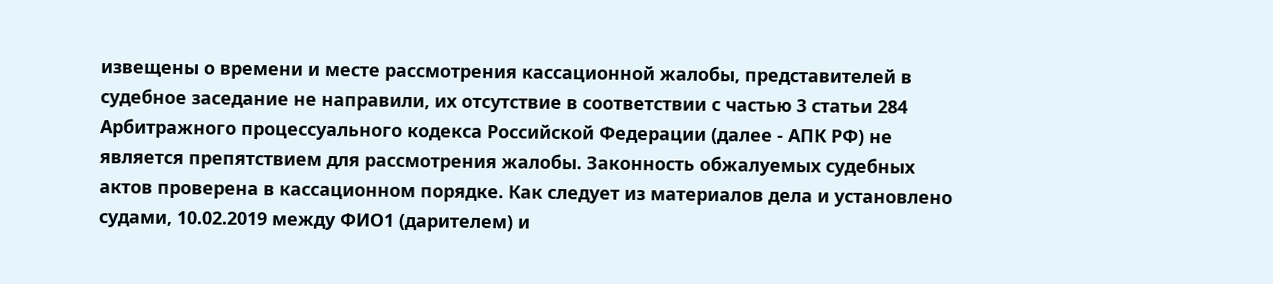извещены о времени и месте рассмотрения кассационной жалобы, представителей в судебное заседание не направили, их отсутствие в соответствии с частью 3 статьи 284 Арбитражного процессуального кодекса Российской Федерации (далее - АПК РФ) не является препятствием для рассмотрения жалобы. Законность обжалуемых судебных актов проверена в кассационном порядке. Как следует из материалов дела и установлено судами, 10.02.2019 между ФИО1 (дарителем) и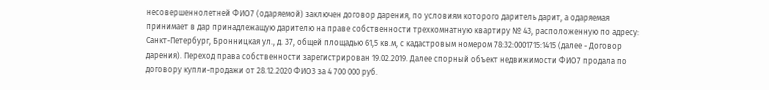несовершеннолетней ФИО7 (одаряемой) заключен договор дарения, по условиям которого даритель дарит, а одаряемая принимает в дар принадлежащую дарителю на праве собственности трехкомнатную квартиру № 43, расположенную по адресу: Санкт-Петербург, Бронницкая ул., д. 37, общей площадью 61,5 кв.м, с кадастровым номером 78:32:0001715:1415 (далее - Договор дарения). Переход права собственности зарегистрирован 19.02.2019. Далее спорный объект недвижимости ФИО7 продала по договору купли-продажи от 28.12.2020 ФИО3 за 4 700 000 руб.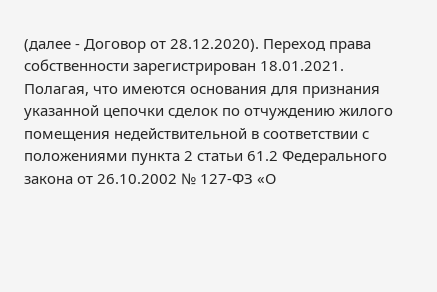(далее - Договор от 28.12.2020). Переход права собственности зарегистрирован 18.01.2021. Полагая, что имеются основания для признания указанной цепочки сделок по отчуждению жилого помещения недействительной в соответствии с положениями пункта 2 статьи 61.2 Федерального закона от 26.10.2002 № 127-ФЗ «О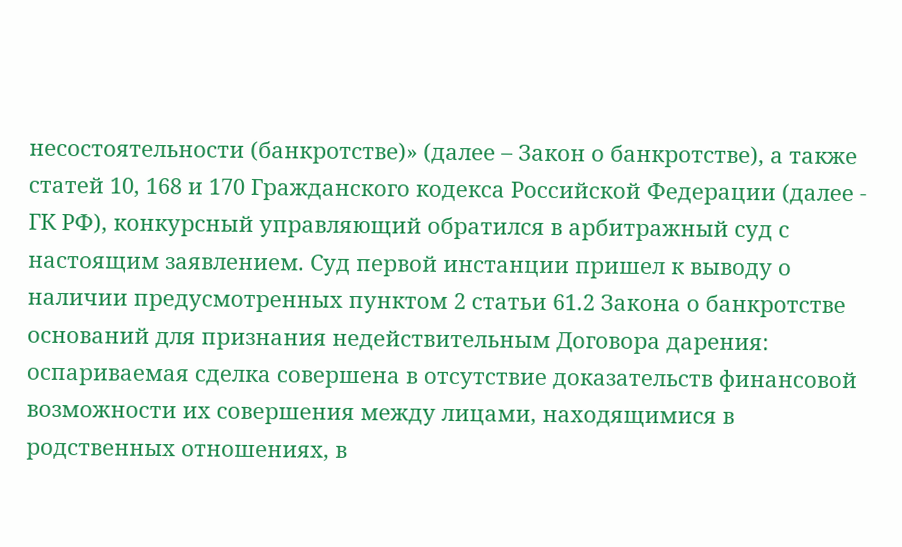несостоятельности (банкротстве)» (далее – Закон о банкротстве), а также статей 10, 168 и 170 Гражданского кодекса Российской Федерации (далее - ГК РФ), конкурсный управляющий обратился в арбитражный суд с настоящим заявлением. Суд первой инстанции пришел к выводу о наличии предусмотренных пунктом 2 статьи 61.2 Закона о банкротстве оснований для признания недействительным Договора дарения: оспариваемая сделка совершена в отсутствие доказательств финансовой возможности их совершения между лицами, находящимися в родственных отношениях, в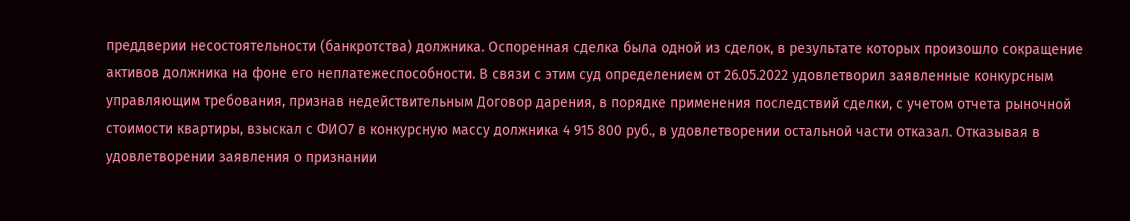преддверии несостоятельности (банкротства) должника. Оспоренная сделка была одной из сделок, в результате которых произошло сокращение активов должника на фоне его неплатежеспособности. В связи с этим суд определением от 26.05.2022 удовлетворил заявленные конкурсным управляющим требования, признав недействительным Договор дарения, в порядке применения последствий сделки, с учетом отчета рыночной стоимости квартиры, взыскал с ФИО7 в конкурсную массу должника 4 915 800 руб., в удовлетворении остальной части отказал. Отказывая в удовлетворении заявления о признании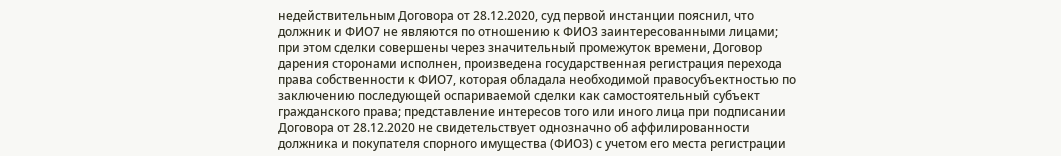недействительным Договора от 28.12.2020, суд первой инстанции пояснил, что должник и ФИО7 не являются по отношению к ФИО3 заинтересованными лицами; при этом сделки совершены через значительный промежуток времени, Договор дарения сторонами исполнен, произведена государственная регистрация перехода права собственности к ФИО7, которая обладала необходимой правосубъектностью по заключению последующей оспариваемой сделки как самостоятельный субъект гражданского права; представление интересов того или иного лица при подписании Договора от 28.12.2020 не свидетельствует однозначно об аффилированности должника и покупателя спорного имущества (ФИО3) с учетом его места регистрации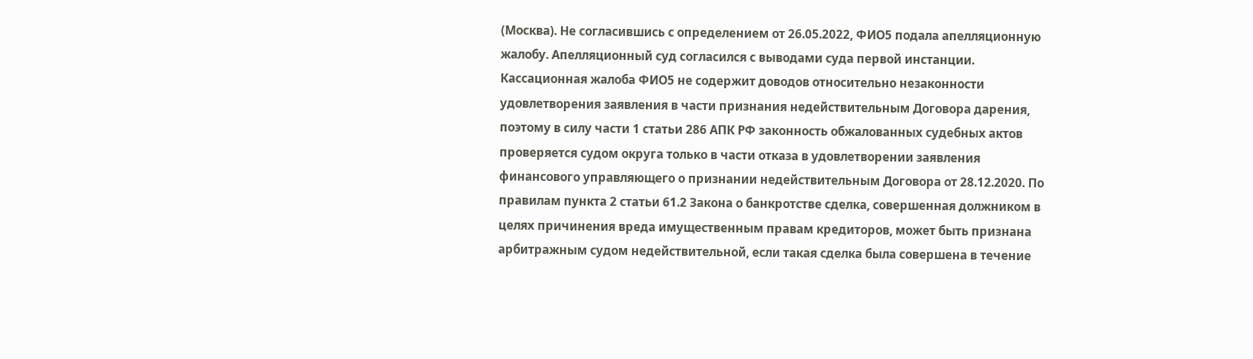(Москва). Не согласившись с определением от 26.05.2022, ФИО5 подала апелляционную жалобу. Апелляционный суд согласился с выводами суда первой инстанции. Кассационная жалоба ФИО5 не содержит доводов относительно незаконности удовлетворения заявления в части признания недействительным Договора дарения, поэтому в силу части 1 статьи 286 АПК РФ законность обжалованных судебных актов проверяется судом округа только в части отказа в удовлетворении заявления финансового управляющего о признании недействительным Договора от 28.12.2020. По правилам пункта 2 статьи 61.2 Закона о банкротстве сделка, совершенная должником в целях причинения вреда имущественным правам кредиторов, может быть признана арбитражным судом недействительной, если такая сделка была совершена в течение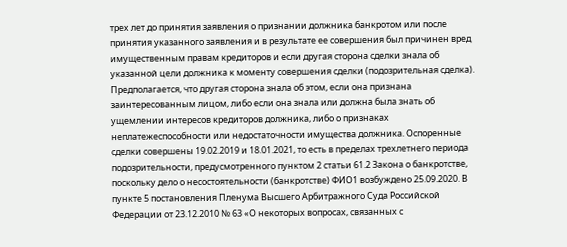трех лет до принятия заявления о признании должника банкротом или после принятия указанного заявления и в результате ее совершения был причинен вред имущественным правам кредиторов и если другая сторона сделки знала об указанной цели должника к моменту совершения сделки (подозрительная сделка). Предполагается, что другая сторона знала об этом, если она признана заинтересованным лицом, либо если она знала или должна была знать об ущемлении интересов кредиторов должника, либо о признаках неплатежеспособности или недостаточности имущества должника. Оспоренные сделки совершены 19.02.2019 и 18.01.2021, то есть в пределах трехлетнего периода подозрительности, предусмотренного пунктом 2 статьи 61.2 Закона о банкротстве, поскольку дело о несостоятельности (банкротстве) ФИО1 возбуждено 25.09.2020. В пункте 5 постановления Пленума Высшего Арбитражного Суда Российской Федерации от 23.12.2010 № 63 «О некоторых вопросах, связанных с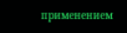применением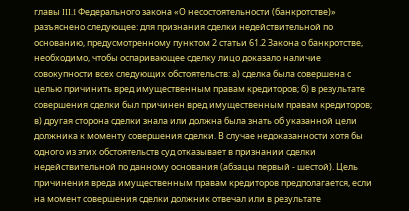главы III.1 Федерального закона «О несостоятельности (банкротстве)» разъяснено следующее: для признания сделки недействительной по основанию, предусмотренному пунктом 2 статьи 61.2 Закона о банкротстве, необходимо, чтобы оспаривающее сделку лицо доказало наличие совокупности всех следующих обстоятельств: а) сделка была совершена с целью причинить вред имущественным правам кредиторов; б) в результате совершения сделки был причинен вред имущественным правам кредиторов; в) другая сторона сделки знала или должна была знать об указанной цели должника к моменту совершения сделки. В случае недоказанности хотя бы одного из этих обстоятельств суд отказывает в признании сделки недействительной по данному основания (абзацы первый - шестой). Цель причинения вреда имущественным правам кредиторов предполагается, если на момент совершения сделки должник отвечал или в результате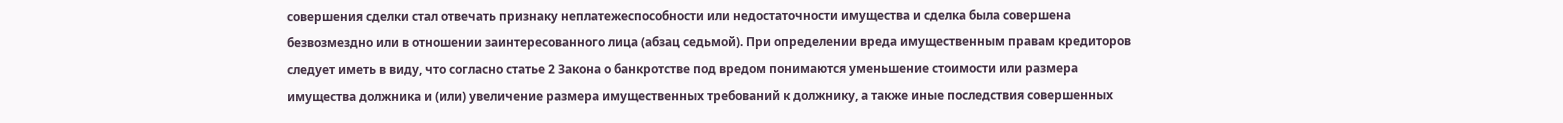совершения сделки стал отвечать признаку неплатежеспособности или недостаточности имущества и сделка была совершена безвозмездно или в отношении заинтересованного лица (абзац седьмой). При определении вреда имущественным правам кредиторов следует иметь в виду, что согласно статье 2 Закона о банкротстве под вредом понимаются уменьшение стоимости или размера имущества должника и (или) увеличение размера имущественных требований к должнику, а также иные последствия совершенных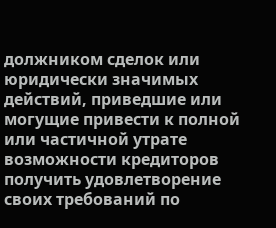должником сделок или юридически значимых действий, приведшие или могущие привести к полной или частичной утрате возможности кредиторов получить удовлетворение своих требований по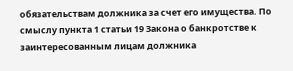обязательствам должника за счет его имущества. По смыслу пункта 1 статьи 19 Закона о банкротстве к заинтересованным лицам должника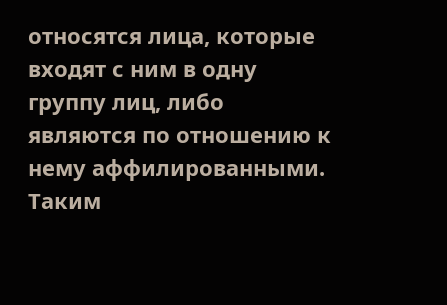относятся лица, которые входят с ним в одну группу лиц, либо являются по отношению к нему аффилированными. Таким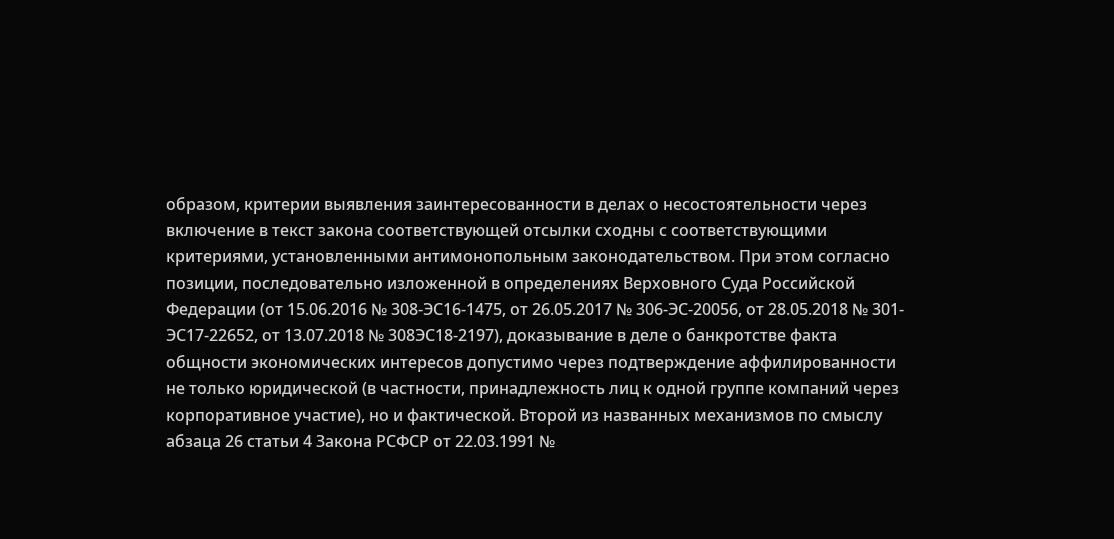образом, критерии выявления заинтересованности в делах о несостоятельности через включение в текст закона соответствующей отсылки сходны с соответствующими критериями, установленными антимонопольным законодательством. При этом согласно позиции, последовательно изложенной в определениях Верховного Суда Российской Федерации (от 15.06.2016 № 308-ЭС16-1475, от 26.05.2017 № 306-ЭС-20056, от 28.05.2018 № 301-ЭС17-22652, от 13.07.2018 № 308ЭС18-2197), доказывание в деле о банкротстве факта общности экономических интересов допустимо через подтверждение аффилированности не только юридической (в частности, принадлежность лиц к одной группе компаний через корпоративное участие), но и фактической. Второй из названных механизмов по смыслу абзаца 26 статьи 4 Закона РСФСР от 22.03.1991 №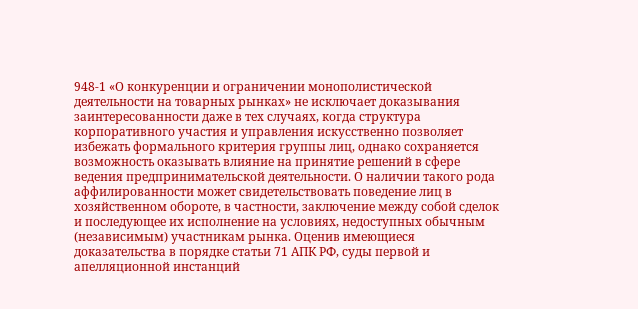948-1 «О конкуренции и ограничении монополистической деятельности на товарных рынках» не исключает доказывания заинтересованности даже в тех случаях, когда структура корпоративного участия и управления искусственно позволяет избежать формального критерия группы лиц, однако сохраняется возможность оказывать влияние на принятие решений в сфере ведения предпринимательской деятельности. О наличии такого рода аффилированности может свидетельствовать поведение лиц в хозяйственном обороте, в частности, заключение между собой сделок и последующее их исполнение на условиях, недоступных обычным (независимым) участникам рынка. Оценив имеющиеся доказательства в порядке статьи 71 АПК РФ, суды первой и апелляционной инстанций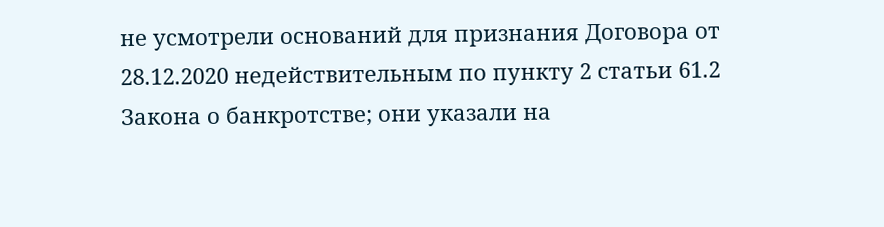не усмотрели оснований для признания Договора от 28.12.2020 недействительным по пункту 2 статьи 61.2 Закона о банкротстве; они указали на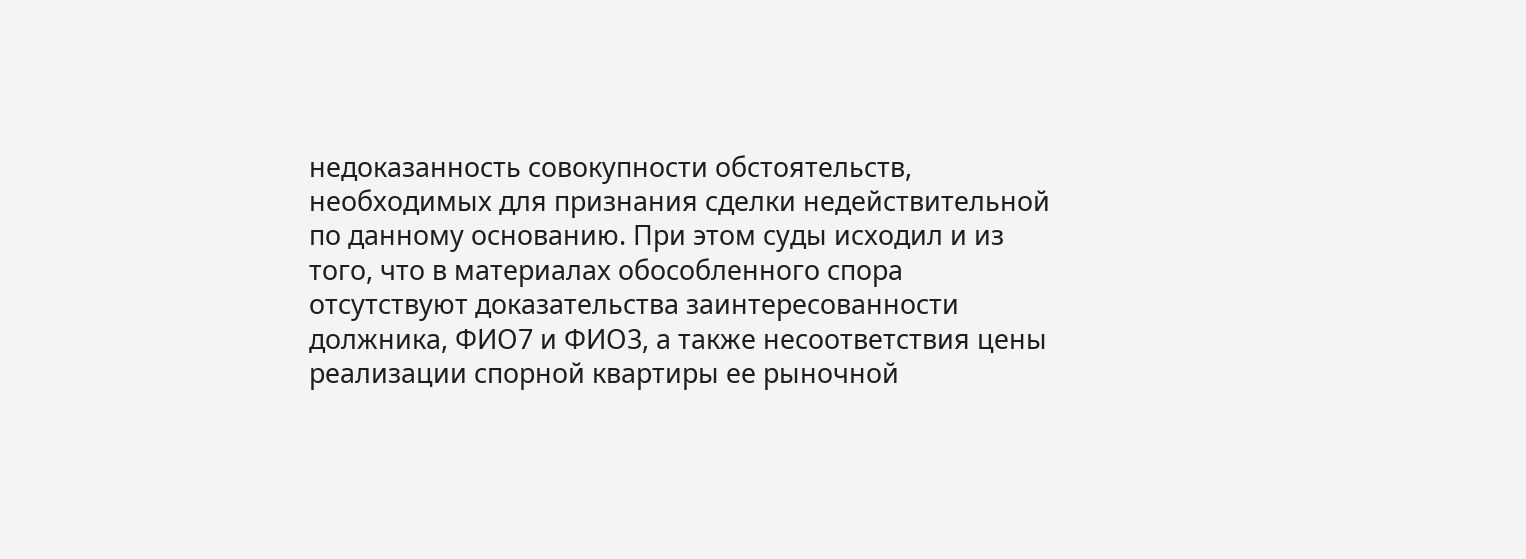недоказанность совокупности обстоятельств, необходимых для признания сделки недействительной по данному основанию. При этом суды исходил и из того, что в материалах обособленного спора отсутствуют доказательства заинтересованности должника, ФИО7 и ФИО3, а также несоответствия цены реализации спорной квартиры ее рыночной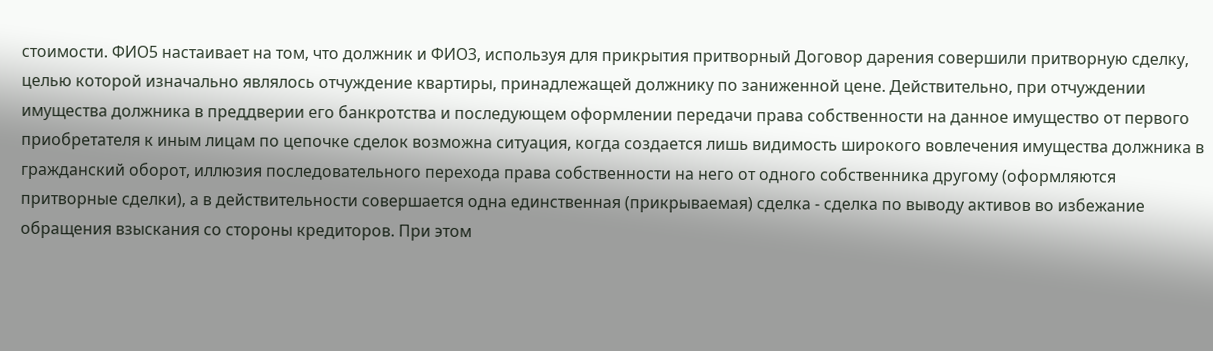стоимости. ФИО5 настаивает на том, что должник и ФИО3, используя для прикрытия притворный Договор дарения совершили притворную сделку, целью которой изначально являлось отчуждение квартиры, принадлежащей должнику по заниженной цене. Действительно, при отчуждении имущества должника в преддверии его банкротства и последующем оформлении передачи права собственности на данное имущество от первого приобретателя к иным лицам по цепочке сделок возможна ситуация, когда создается лишь видимость широкого вовлечения имущества должника в гражданский оборот, иллюзия последовательного перехода права собственности на него от одного собственника другому (оформляются притворные сделки), а в действительности совершается одна единственная (прикрываемая) сделка - сделка по выводу активов во избежание обращения взыскания со стороны кредиторов. При этом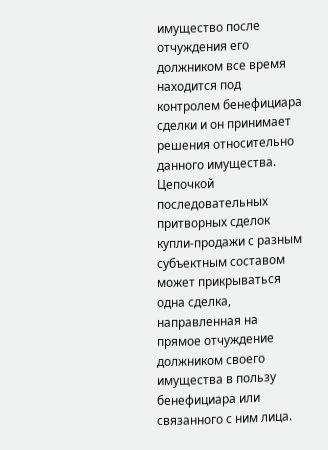имущество после отчуждения его должником все время находится под контролем бенефициара сделки и он принимает решения относительно данного имущества. Цепочкой последовательных притворных сделок купли-продажи с разным субъектным составом может прикрываться одна сделка, направленная на прямое отчуждение должником своего имущества в пользу бенефициара или связанного с ним лица.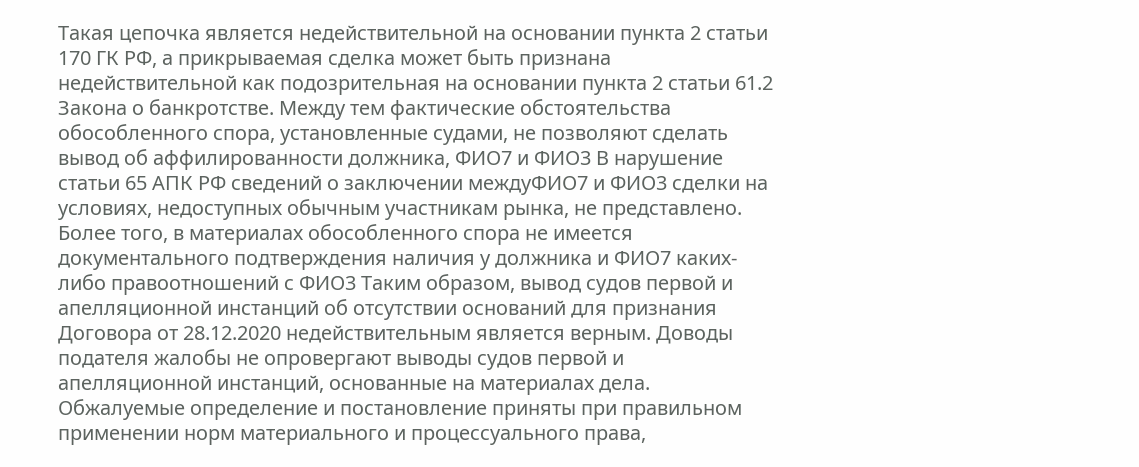Такая цепочка является недействительной на основании пункта 2 статьи 170 ГК РФ, а прикрываемая сделка может быть признана недействительной как подозрительная на основании пункта 2 статьи 61.2 Закона о банкротстве. Между тем фактические обстоятельства обособленного спора, установленные судами, не позволяют сделать вывод об аффилированности должника, ФИО7 и ФИО3 В нарушение статьи 65 АПК РФ сведений о заключении междуФИО7 и ФИО3 сделки на условиях, недоступных обычным участникам рынка, не представлено. Более того, в материалах обособленного спора не имеется документального подтверждения наличия у должника и ФИО7 каких-либо правоотношений с ФИО3 Таким образом, вывод судов первой и апелляционной инстанций об отсутствии оснований для признания Договора от 28.12.2020 недействительным является верным. Доводы подателя жалобы не опровергают выводы судов первой и апелляционной инстанций, основанные на материалах дела. Обжалуемые определение и постановление приняты при правильном применении норм материального и процессуального права,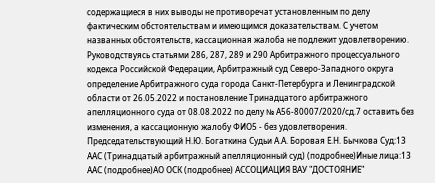содержащиеся в них выводы не противоречат установленным по делу фактическим обстоятельствам и имеющимся доказательствам. С учетом названных обстоятельств, кассационная жалоба не подлежит удовлетворению. Руководствуясь статьями 286, 287, 289 и 290 Арбитражного процессуального кодекса Российской Федерации, Арбитражный суд Северо-Западного округа определение Арбитражного суда города Санкт-Петербурга и Ленинградской области от 26.05.2022 и постановление Тринадцатого арбитражного апелляционного суда от 08.08.2022 по делу № А56-80007/2020/сд.7 оставить без изменения, а кассационную жалобу ФИО5 - без удовлетворения. Председательствующий Н.Ю. Богаткина Судьи А.А. Боровая Е.Н. Бычкова Суд:13 ААС (Тринадцатый арбитражный апелляционный суд) (подробнее)Иные лица:13 ААС (подробнее)АО ОСК (подробнее) АССОЦИАЦИЯ ВАУ "ДОСТОЯНИЕ"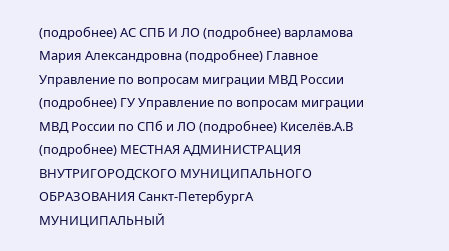(подробнее) АС СПБ И ЛО (подробнее) варламова Мария Александровна (подробнее) Главное Управление по вопросам миграции МВД России (подробнее) ГУ Управление по вопросам миграции МВД России по СПб и ЛО (подробнее) Киселёв.А.В (подробнее) МЕСТНАЯ АДМИНИСТРАЦИЯ ВНУТРИГОРОДСКОГО МУНИЦИПАЛЬНОГО ОБРАЗОВАНИЯ Санкт-ПетербургА МУНИЦИПАЛЬНЫЙ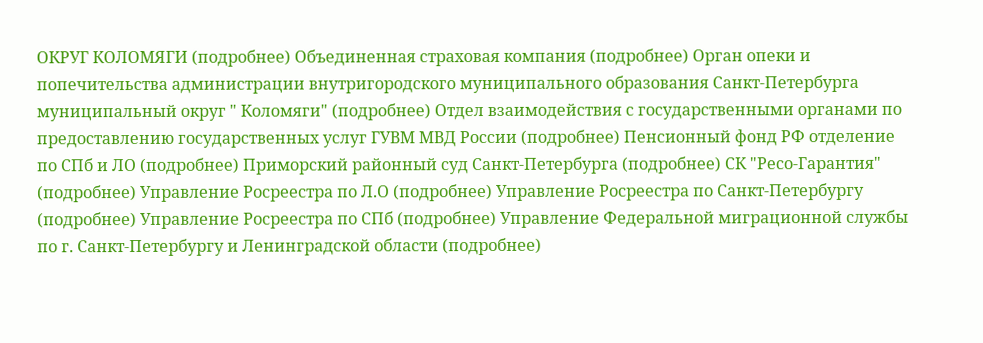ОКРУГ КОЛОМЯГИ (подробнее) Объединенная страховая компания (подробнее) Орган опеки и попечительства администрации внутригородского муниципального образования Санкт-Петербурга муниципальный округ " Коломяги" (подробнее) Отдел взаимодействия с государственными органами по предоставлению государственных услуг ГУВМ МВД России (подробнее) Пенсионный фонд РФ отделение по СПб и ЛО (подробнее) Приморский районный суд Санкт-Петербурга (подробнее) СК "Ресо-Гарантия" (подробнее) Управление Росреестра по Л.О (подробнее) Управление Росреестра по Санкт-Петербургу (подробнее) Управление Росреестра по СПб (подробнее) Управление Федеральной миграционной службы по г. Санкт-Петербургу и Ленинградской области (подробнее)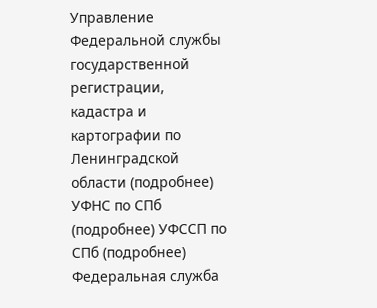Управление Федеральной службы государственной регистрации, кадастра и картографии по Ленинградской области (подробнее) УФНС по СПб (подробнее) УФССП по СПб (подробнее) Федеральная служба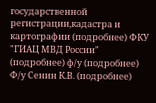государственной регистрации,кадастра и картографии (подробнее) ФКУ "ГИАЦ МВД России" (подробнее) ф/у (подробнее) Ф/у Сенин К.В. (подробнее)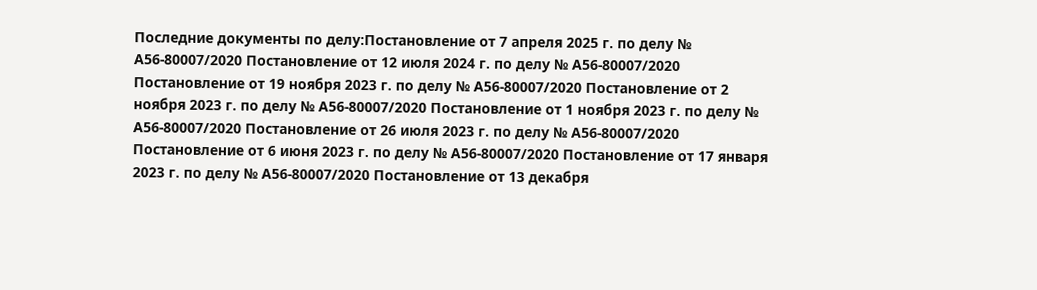Последние документы по делу:Постановление от 7 апреля 2025 г. по делу № А56-80007/2020 Постановление от 12 июля 2024 г. по делу № А56-80007/2020 Постановление от 19 ноября 2023 г. по делу № А56-80007/2020 Постановление от 2 ноября 2023 г. по делу № А56-80007/2020 Постановление от 1 ноября 2023 г. по делу № А56-80007/2020 Постановление от 26 июля 2023 г. по делу № А56-80007/2020 Постановление от 6 июня 2023 г. по делу № А56-80007/2020 Постановление от 17 января 2023 г. по делу № А56-80007/2020 Постановление от 13 декабря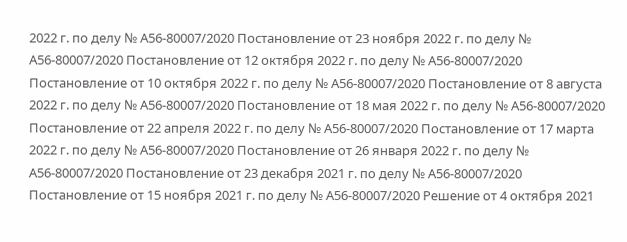2022 г. по делу № А56-80007/2020 Постановление от 23 ноября 2022 г. по делу № А56-80007/2020 Постановление от 12 октября 2022 г. по делу № А56-80007/2020 Постановление от 10 октября 2022 г. по делу № А56-80007/2020 Постановление от 8 августа 2022 г. по делу № А56-80007/2020 Постановление от 18 мая 2022 г. по делу № А56-80007/2020 Постановление от 22 апреля 2022 г. по делу № А56-80007/2020 Постановление от 17 марта 2022 г. по делу № А56-80007/2020 Постановление от 26 января 2022 г. по делу № А56-80007/2020 Постановление от 23 декабря 2021 г. по делу № А56-80007/2020 Постановление от 15 ноября 2021 г. по делу № А56-80007/2020 Решение от 4 октября 2021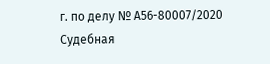г. по делу № А56-80007/2020 Судебная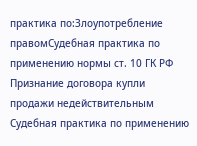практика по:Злоупотребление правомСудебная практика по применению нормы ст. 10 ГК РФ Признание договора купли продажи недействительным Судебная практика по применению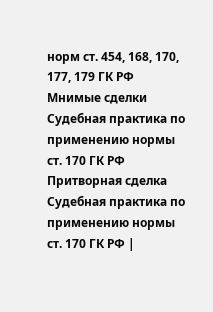норм ст. 454, 168, 170, 177, 179 ГК РФ
Мнимые сделки Судебная практика по применению нормы ст. 170 ГК РФ Притворная сделка Судебная практика по применению нормы ст. 170 ГК РФ |